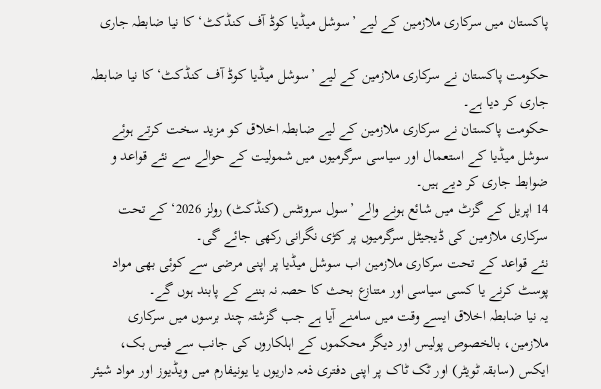پاکستان میں سرکاری ملازمین کے لیے ’سوشل میڈیا کوڈ آف کنڈکٹ‘ کا نیا ضابطہ جاری

حکومت پاکستان نے سرکاری ملازمین کے لیے ’سوشل میڈیا کوڈ آف کنڈکٹ‘ کا نیا ضابطہ جاری کر دیا ہے۔
حکومت پاکستان نے سرکاری ملازمین کے لیے ضابطہ اخلاق کو مزید سخت کرتے ہوئے سوشل میڈیا کے استعمال اور سیاسی سرگرمیوں میں شمولیت کے حوالے سے نئے قواعد و ضوابط جاری کر دیے ہیں۔
14 اپریل کے گزٹ میں شائع ہونے والے ’سول سرونٹس (کنڈکٹ) رولز 2026‘ کے تحت سرکاری ملازمین کی ڈیجیٹل سرگرمیوں پر کڑی نگرانی رکھی جائے گی۔
نئے قواعد کے تحت سرکاری ملازمین اب سوشل میڈیا پر اپنی مرضی سے کوئی بھی مواد پوسٹ کرنے یا کسی سیاسی اور متنازع بحث کا حصہ نہ بننے کے پابند ہوں گے۔
یہ نیا ضابطہ اخلاق ایسے وقت میں سامنے آیا ہے جب گزشتہ چند برسوں میں سرکاری ملازمین، بالخصوص پولیس اور دیگر محکموں کے اہلکاروں کی جانب سے فیس بک، ایکس (سابقہ ٹویٹر) اور ٹک ٹاک پر اپنی دفتری ذمہ داریوں یا یونیفارم میں ویڈیوز اور مواد شیئر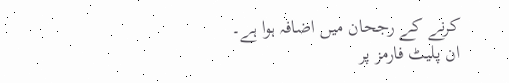کرنے کے رجحان میں اضافہ ہوا ہے۔
ان پلیٹ فارمز پر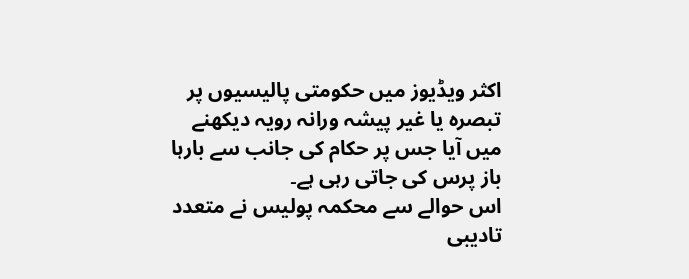اکثر ویڈیوز میں حکومتی پالیسیوں پر تبصرہ یا غیر پیشہ ورانہ رویہ دیکھنے میں آیا جس پر حکام کی جانب سے بارہا باز پرس کی جاتی رہی ہے۔
اس حوالے سے محکمہ پولیس نے متعدد تادیبی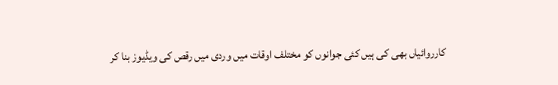کارروائیاں بھی کی ہیں کئی جوانوں کو مختلف اوقات میں وردی میں رقص کی ویڈیوز بنا کر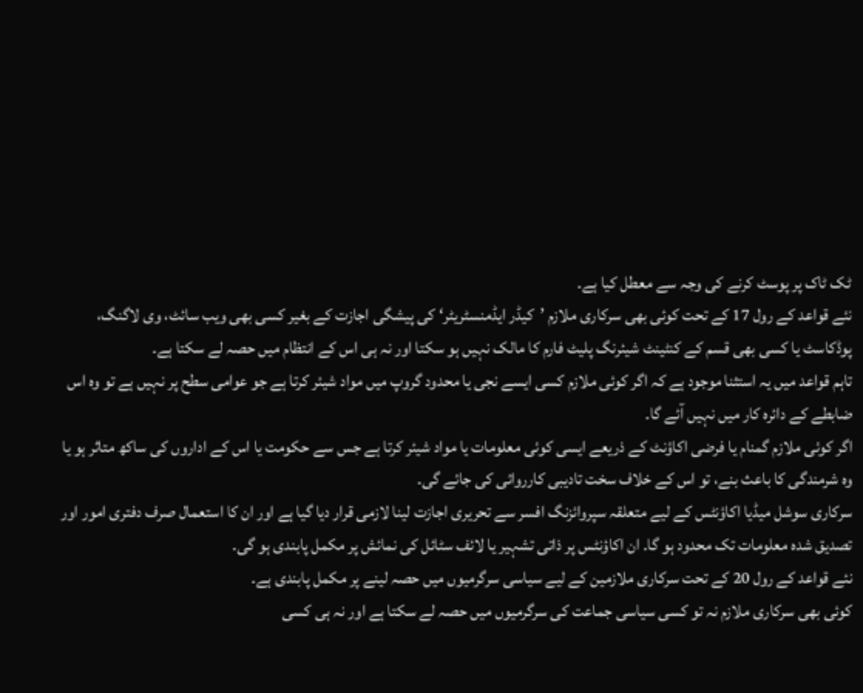ٹک ٹاک پر پوسٹ کرنے کی وجہ سے معطل کیا ہے۔
نئے قواعد کے رول 17 کے تحت کوئی بھی سرکاری ملازم ’کیڈر ایڈمنسٹریٹر‘ کی پیشگی اجازت کے بغیر کسی بھی ویب سائٹ، وی لاگنگ، پوڈکاسٹ یا کسی بھی قسم کے کنٹینٹ شیئرنگ پلیٹ فارم کا مالک نہیں ہو سکتا اور نہ ہی اس کے انتظام میں حصہ لے سکتا ہے۔
تاہم قواعد میں یہ استثنا موجود ہے کہ اگر کوئی ملازم کسی ایسے نجی یا محدود گروپ میں مواد شیئر کرتا ہے جو عوامی سطح پر نہیں ہے تو وہ اس ضابطے کے دائرہ کار میں نہیں آئے گا۔
اگر کوئی ملازم گمنام یا فرضی اکاؤنٹ کے ذریعے ایسی کوئی معلومات یا مواد شیئر کرتا ہے جس سے حکومت یا اس کے اداروں کی ساکھ متاثر ہو یا وہ شرمندگی کا باعث بنے، تو اس کے خلاف سخت تادیبی کارروائی کی جائے گی۔
سرکاری سوشل میڈیا اکاؤنٹس کے لیے متعلقہ سپروائزنگ افسر سے تحریری اجازت لینا لازمی قرار دیا گیا ہے اور ان کا استعمال صرف دفتری امور اور تصدیق شدہ معلومات تک محدود ہو گا۔ ان اکاؤنٹس پر ذاتی تشہیر یا لائف سٹائل کی نمائش پر مکمل پابندی ہو گی۔
نئے قواعد کے رول 20 کے تحت سرکاری ملازمین کے لیے سیاسی سرگرمیوں میں حصہ لینے پر مکمل پابندی ہے۔
کوئی بھی سرکاری ملازم نہ تو کسی سیاسی جماعت کی سرگرمیوں میں حصہ لے سکتا ہے اور نہ ہی کسی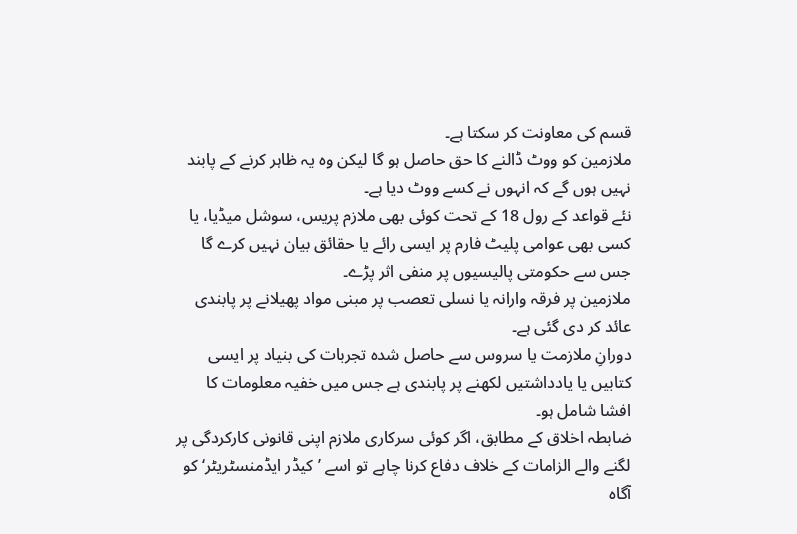قسم کی معاونت کر سکتا ہے۔
ملازمین کو ووٹ ڈالنے کا حق حاصل ہو گا لیکن وہ یہ ظاہر کرنے کے پابند نہیں ہوں گے کہ انہوں نے کسے ووٹ دیا ہے۔
نئے قواعد کے رول 18 کے تحت کوئی بھی ملازم پریس، سوشل میڈیا، یا کسی بھی عوامی پلیٹ فارم پر ایسی رائے یا حقائق بیان نہیں کرے گا جس سے حکومتی پالیسیوں پر منفی اثر پڑے۔
ملازمین پر فرقہ وارانہ یا نسلی تعصب پر مبنی مواد پھیلانے پر پابندی عائد کر دی گئی ہے۔
دورانِ ملازمت یا سروس سے حاصل شدہ تجربات کی بنیاد پر ایسی کتابیں یا یادداشتیں لکھنے پر پابندی ہے جس میں خفیہ معلومات کا افشا شامل ہو۔
ضابطہ اخلاق کے مطابق، اگر کوئی سرکاری ملازم اپنی قانونی کارکردگی پر لگنے والے الزامات کے خلاف دفاع کرنا چاہے تو اسے ’کیڈر ایڈمنسٹریٹر‘ کو آگاہ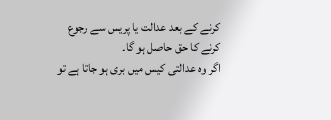کرنے کے بعد عدالت یا پریس سے رجوع کرنے کا حق حاصل ہو گا۔
اگر وہ عدالتی کیس میں بری ہو جاتا ہے تو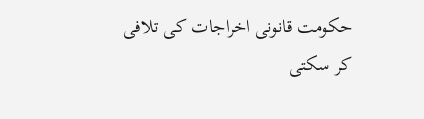حکومت قانونی اخراجات کی تلافی کر سکتی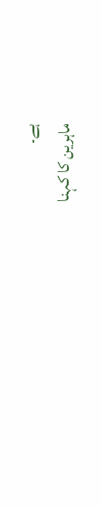ہے۔
ماہرین کا کہنا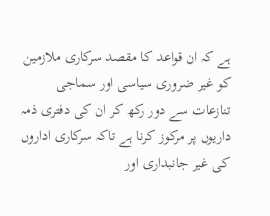ہے کہ ان قواعد کا مقصد سرکاری ملازمین کو غیر ضروری سیاسی اور سماجی تنازعات سے دور رکھ کر ان کی دفتری ذمہ داریوں پر مرکوز کرنا ہے تاکہ سرکاری اداروں کی غیر جانبداری اور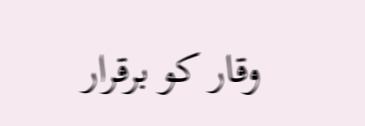وقار کو برقرار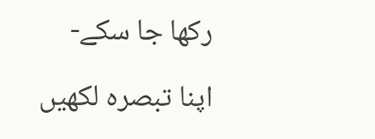رکھا جا سکے-

اپنا تبصرہ لکھیں